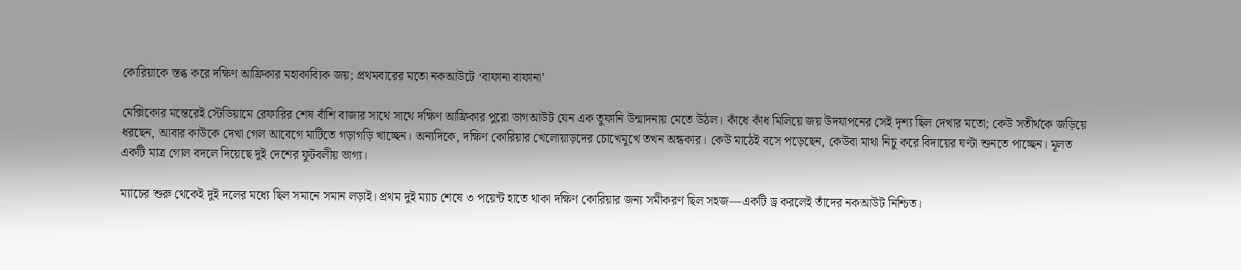কোরিয়াকে স্তব্ধ করে দক্ষিণ আফ্রিকার মহাকাব্যিক জয়; প্রথমবারের মতো নকআউটে ‘বাফানা বাফানা’

মেক্সিকোর মন্তেরেই স্টেডিয়ামে রেফারির শেষ বাঁশি বাজার সাথে সাথে দক্ষিণ আফ্রিকার পুরো ডাগআউট যেন এক তুফানি উন্মাদনায় মেতে উঠল। কাঁধে কাঁধ মিলিয়ে জয় উদযাপনের সেই দৃশ্য ছিল দেখার মতো; কেউ সতীর্থকে জড়িয়ে ধরছেন, আবার কাউকে দেখা গেল আবেগে মাটিতে গড়াগড়ি খাচ্ছেন। অন্যদিকে, দক্ষিণ কোরিয়ার খেলোয়াড়দের চোখেমুখে তখন অন্ধকার। কেউ মাঠেই বসে পড়েছেন, কেউবা মাথা নিচু করে বিদায়ের ঘণ্টা শুনতে পাচ্ছেন। মূলত একটি মাত্র গোল বদলে দিয়েছে দুই দেশের ফুটবলীয় ভাগ্য।

ম্যাচের শুরু থেকেই দুই দলের মধ্যে ছিল সমানে সমান লড়াই। প্রথম দুই ম্যাচ শেষে ৩ পয়েন্ট হাতে থাকা দক্ষিণ কোরিয়ার জন্য সমীকরণ ছিল সহজ—একটি ড্র করলেই তাঁদের নকআউট নিশ্চিত।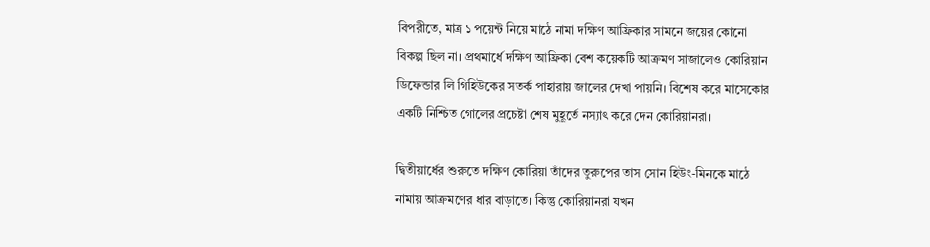বিপরীতে, মাত্র ১ পয়েন্ট নিয়ে মাঠে নামা দক্ষিণ আফ্রিকার সামনে জয়ের কোনো বিকল্প ছিল না। প্রথমার্ধে দক্ষিণ আফ্রিকা বেশ কয়েকটি আক্রমণ সাজালেও কোরিয়ান ডিফেন্ডার লি গিহিউকের সতর্ক পাহারায় জালের দেখা পায়নি। বিশেষ করে মাসেকোর একটি নিশ্চিত গোলের প্রচেষ্টা শেষ মুহূর্তে নস্যাৎ করে দেন কোরিয়ানরা।

দ্বিতীয়ার্ধের শুরুতে দক্ষিণ কোরিয়া তাঁদের তুরুপের তাস সোন হিউং-মিনকে মাঠে নামায় আক্রমণের ধার বাড়াতে। কিন্তু কোরিয়ানরা যখন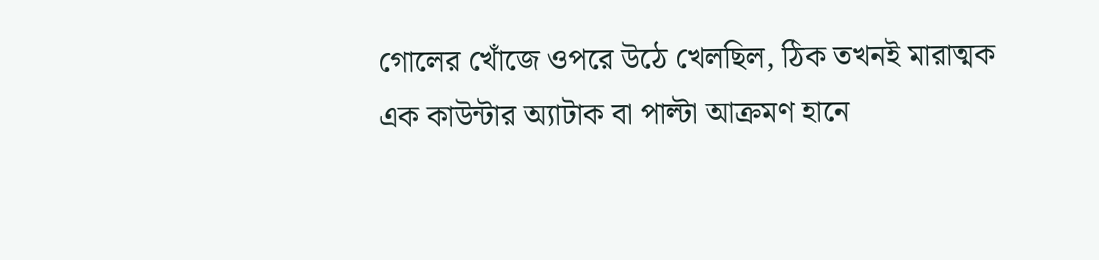গোলের খোঁজে ওপরে উঠে খেলছিল, ঠিক তখনই মারাত্মক এক কাউন্টার অ্যাটাক বা পাল্টা আক্রমণ হানে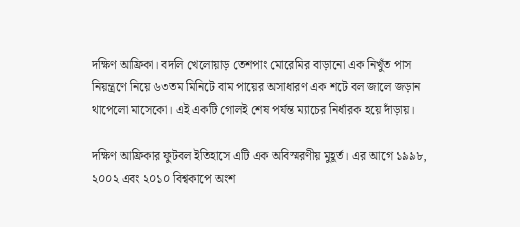দক্ষিণ আফ্রিকা। বদলি খেলোয়াড় তেশপাং মোরেমির বাড়ানো এক নিখুঁত পাস নিয়ন্ত্রণে নিয়ে ৬৩তম মিনিটে বাম পায়ের অসাধারণ এক শটে বল জালে জড়ান থাপেলো মাসেকো। এই একটি গোলই শেষ পর্যন্ত ম্যাচের নির্ধারক হয়ে দাঁড়ায়।

দক্ষিণ আফ্রিকার ফুটবল ইতিহাসে এটি এক অবিস্মরণীয় মুহূর্ত। এর আগে ১৯৯৮, ২০০২ এবং ২০১০ বিশ্বকাপে অংশ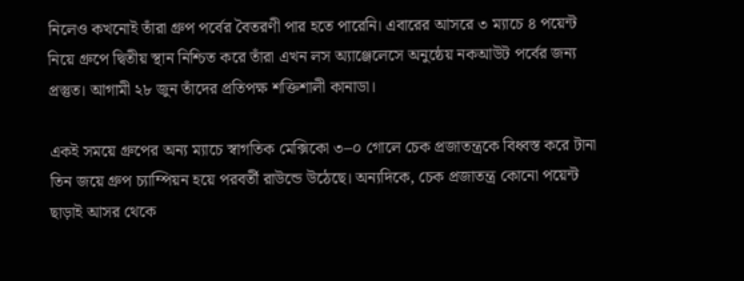নিলেও কখনোই তাঁরা গ্রুপ পর্বের বৈতরণী পার হতে পারেনি। এবারের আসরে ৩ ম্যাচে ৪ পয়েন্ট নিয়ে গ্রুপে দ্বিতীয় স্থান নিশ্চিত করে তাঁরা এখন লস অ্যাঞ্জেলেসে অনুষ্ঠেয় নকআউট পর্বের জন্য প্রস্তুত। আগামী ২৮ জুন তাঁদের প্রতিপক্ষ শক্তিশালী কানাডা।

একই সময়ে গ্রুপের অন্য ম্যাচে স্বাগতিক মেক্সিকো ৩–০ গোলে চেক প্রজাতন্ত্রকে বিধ্বস্ত করে টানা তিন জয়ে গ্রুপ চ্যাম্পিয়ন হয়ে পরবর্তী রাউন্ডে উঠেছে। অন্যদিকে, চেক প্রজাতন্ত্র কোনো পয়েন্ট ছাড়াই আসর থেকে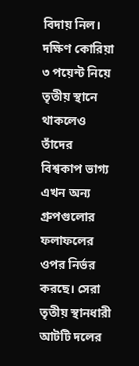বিদায় নিল। দক্ষিণ কোরিয়া ৩ পয়েন্ট নিয়ে তৃতীয় স্থানে থাকলেও তাঁদের বিশ্বকাপ ভাগ্য এখন অন্য গ্রুপগুলোর ফলাফলের ওপর নির্ভর করছে। সেরা তৃতীয় স্থানধারী আটটি দলের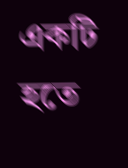একটি হতে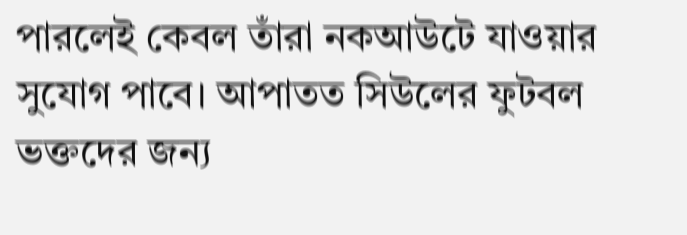পারলেই কেবল তাঁরা নকআউটে যাওয়ার সুযোগ পাবে। আপাতত সিউলের ফুটবল ভক্তদের জন্য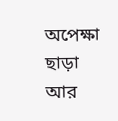অপেক্ষা ছাড়া আর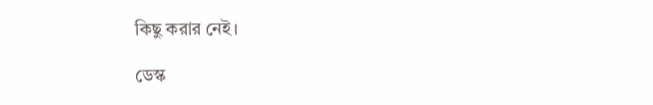কিছু করার নেই।

ডেস্ক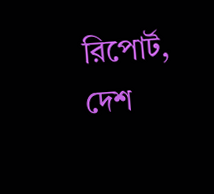রিপোর্ট, দেশ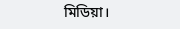মিডিয়া।